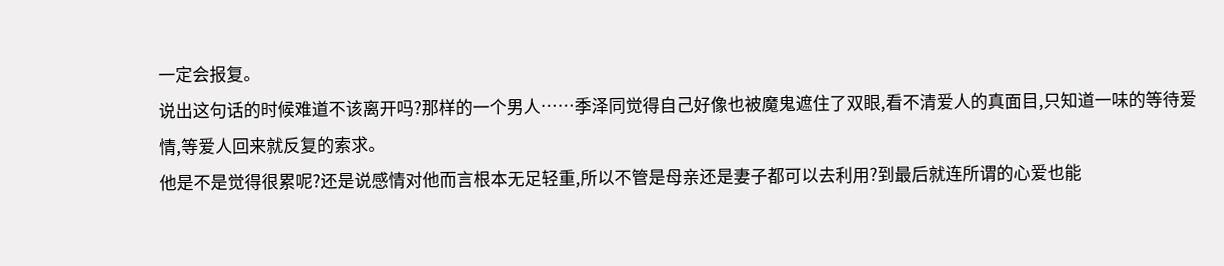一定会报复。
说出这句话的时候难道不该离开吗?那样的一个男人……季泽同觉得自己好像也被魔鬼遮住了双眼,看不清爱人的真面目,只知道一味的等待爱情,等爱人回来就反复的索求。
他是不是觉得很累呢?还是说感情对他而言根本无足轻重,所以不管是母亲还是妻子都可以去利用?到最后就连所谓的心爱也能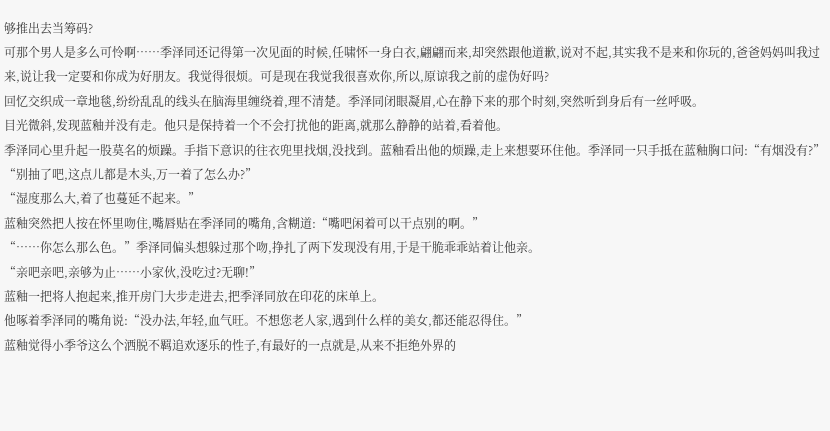够推出去当筹码?
可那个男人是多么可怜啊……季泽同还记得第一次见面的时候,任啸怀一身白衣,翩翩而来,却突然跟他道歉,说对不起,其实我不是来和你玩的,爸爸妈妈叫我过来,说让我一定要和你成为好朋友。我觉得很烦。可是现在我觉我很喜欢你,所以,原谅我之前的虚伪好吗?
回忆交织成一章地毯,纷纷乱乱的线头在脑海里缠绕着,理不清楚。季泽同闭眼凝眉,心在静下来的那个时刻,突然听到身后有一丝呼吸。
目光微斜,发现蓝釉并没有走。他只是保持着一个不会打扰他的距离,就那么静静的站着,看着他。
季泽同心里升起一股莫名的烦躁。手指下意识的往衣兜里找烟,没找到。蓝釉看出他的烦躁,走上来想要环住他。季泽同一只手抵在蓝釉胸口问:“有烟没有?”
“别抽了吧,这点儿都是木头,万一着了怎么办?”
“湿度那么大,着了也蔓延不起来。”
蓝釉突然把人按在怀里吻住,嘴唇贴在季泽同的嘴角,含糊道:“嘴吧闲着可以干点别的啊。”
“……你怎么那么色。”季泽同偏头想躲过那个吻,挣扎了两下发现没有用,于是干脆乖乖站着让他亲。
“亲吧亲吧,亲够为止……小家伙,没吃过?无聊!”
蓝釉一把将人抱起来,推开房门大步走进去,把季泽同放在印花的床单上。
他啄着季泽同的嘴角说:“没办法,年轻,血气旺。不想您老人家,遇到什么样的美女,都还能忍得住。”
蓝釉觉得小季爷这么个洒脱不羁追欢逐乐的性子,有最好的一点就是,从来不拒绝外界的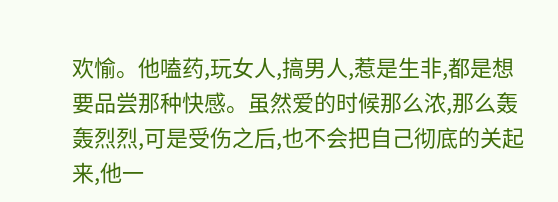欢愉。他嗑药,玩女人,搞男人,惹是生非,都是想要品尝那种快感。虽然爱的时候那么浓,那么轰轰烈烈,可是受伤之后,也不会把自己彻底的关起来,他一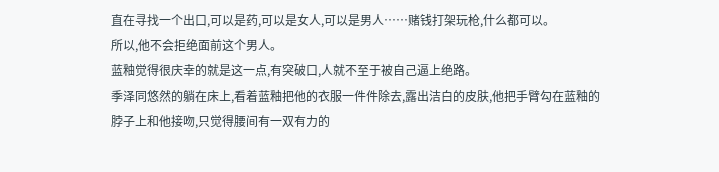直在寻找一个出口,可以是药,可以是女人,可以是男人……赌钱打架玩枪,什么都可以。
所以,他不会拒绝面前这个男人。
蓝釉觉得很庆幸的就是这一点,有突破口,人就不至于被自己逼上绝路。
季泽同悠然的躺在床上,看着蓝釉把他的衣服一件件除去,露出洁白的皮肤,他把手臂勾在蓝釉的脖子上和他接吻,只觉得腰间有一双有力的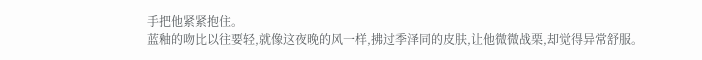手把他紧紧抱住。
蓝釉的吻比以往要轻,就像这夜晚的风一样,拂过季泽同的皮肤,让他微微战栗,却觉得异常舒服。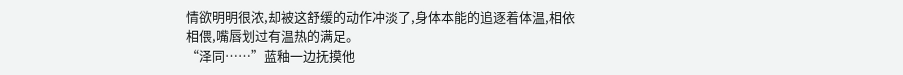情欲明明很浓,却被这舒缓的动作冲淡了,身体本能的追逐着体温,相依相偎,嘴唇划过有温热的满足。
“泽同……”蓝釉一边抚摸他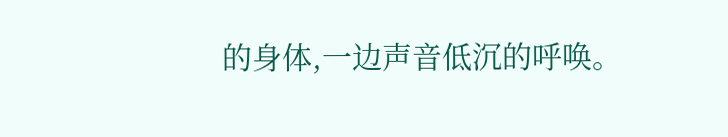的身体,一边声音低沉的呼唤。